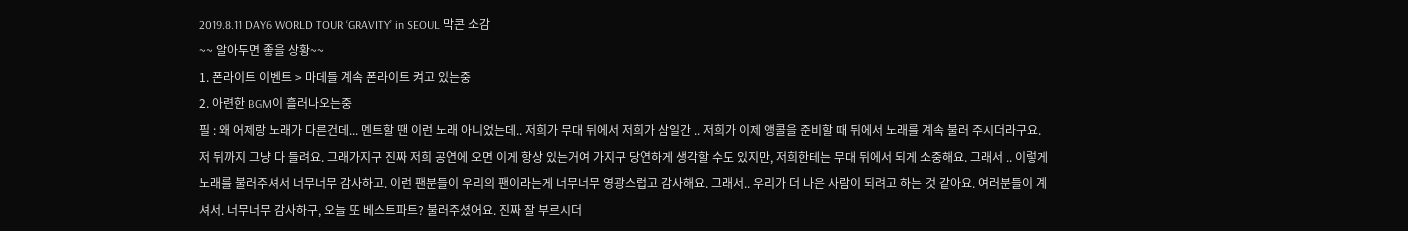2019.8.11 DAY6 WORLD TOUR ‘GRAVITY’ in SEOUL 막콘 소감
~~ 알아두면 좋을 상황~~
1. 폰라이트 이벤트 > 마데들 계속 폰라이트 켜고 있는중
2. 아련한 BGM이 흘러나오는중
필 : 왜 어제랑 노래가 다른건데... 멘트할 땐 이런 노래 아니었는데.. 저희가 무대 뒤에서 저희가 삼일간 .. 저희가 이제 앵콜을 준비할 때 뒤에서 노래를 계속 불러 주시더라구요. 저 뒤까지 그냥 다 들려요. 그래가지구 진짜 저희 공연에 오면 이게 항상 있는거여 가지구 당연하게 생각할 수도 있지만, 저희한테는 무대 뒤에서 되게 소중해요. 그래서 .. 이렇게 노래를 불러주셔서 너무너무 감사하고. 이런 팬분들이 우리의 팬이라는게 너무너무 영광스럽고 감사해요. 그래서.. 우리가 더 나은 사람이 되려고 하는 것 같아요. 여러분들이 계셔서. 너무너무 감사하구, 오늘 또 베스트파트? 불러주셨어요. 진짜 잘 부르시더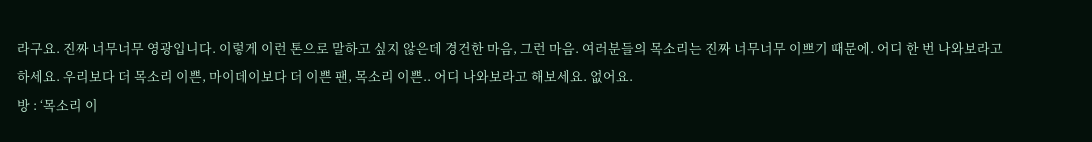라구요. 진짜 너무너무 영광입니다. 이렇게 이런 톤으로 말하고 싶지 않은데 경건한 마음, 그런 마음. 여러분들의 목소리는 진짜 너무너무 이쁘기 때문에. 어디 한 번 나와보라고 하세요. 우리보다 더 목소리 이쁜, 마이데이보다 더 이쁜 팬, 목소리 이쁜.. 어디 나와보라고 해보세요. 없어요.
방 : ‘목소리 이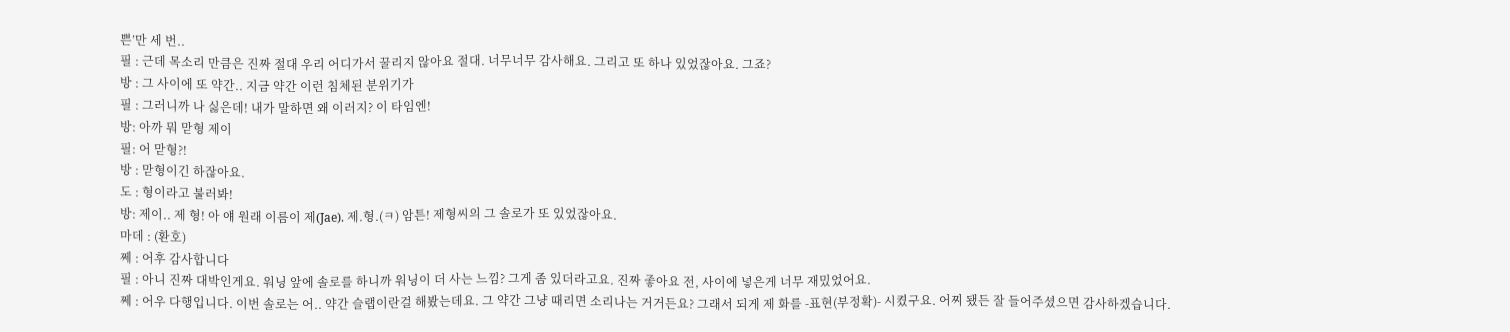쁜’만 세 번..
필 : 근데 목소리 만큼은 진짜 절대 우리 어디가서 꿀리지 않아요 절대. 너무너무 감사해요. 그리고 또 하나 있었잖아요. 그죠?
방 : 그 사이에 또 약간.. 지금 약간 이런 침체된 분위기가
필 : 그러니까 나 싫은데! 내가 말하면 왜 이러지? 이 타임엔!
방: 아까 뭐 맏형 제이
필: 어 맏형?!
방 : 맏형이긴 하잖아요.
도 : 형이라고 불러봐!
방: 제이.. 제 형! 아 얘 원래 이름이 제(Jae). 제.형.(ㅋ) 암튼! 제형씨의 그 솔로가 또 있었잖아요.
마데 : (환호)
쩨 : 어후 감사합니다
필 : 아니 진짜 대박인게요. 워닝 앞에 솔로를 하니까 워닝이 더 사는 느낌? 그게 좀 있더라고요. 진짜 좋아요 전, 사이에 넣은게 너무 재밌었어요.
쩨 : 어우 다행입니다. 이번 솔로는 어.. 약간 슬랩이란걸 해봤는데요. 그 약간 그냥 때리면 소리나는 거거든요? 그래서 되게 제 화를 -표현(부정확)- 시켰구요. 어찌 됐든 잘 들어주셨으면 감사하겠습니다.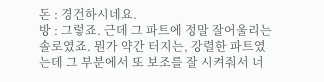돈 : 경건하시네요.
방 : 그렇죠. 근데 그 파트에 정말 잘어울리는 솔로였죠. 뭔가 약간 터지는, 강렬한 파트였는데 그 부분에서 또 보조를 잘 시켜줘서 너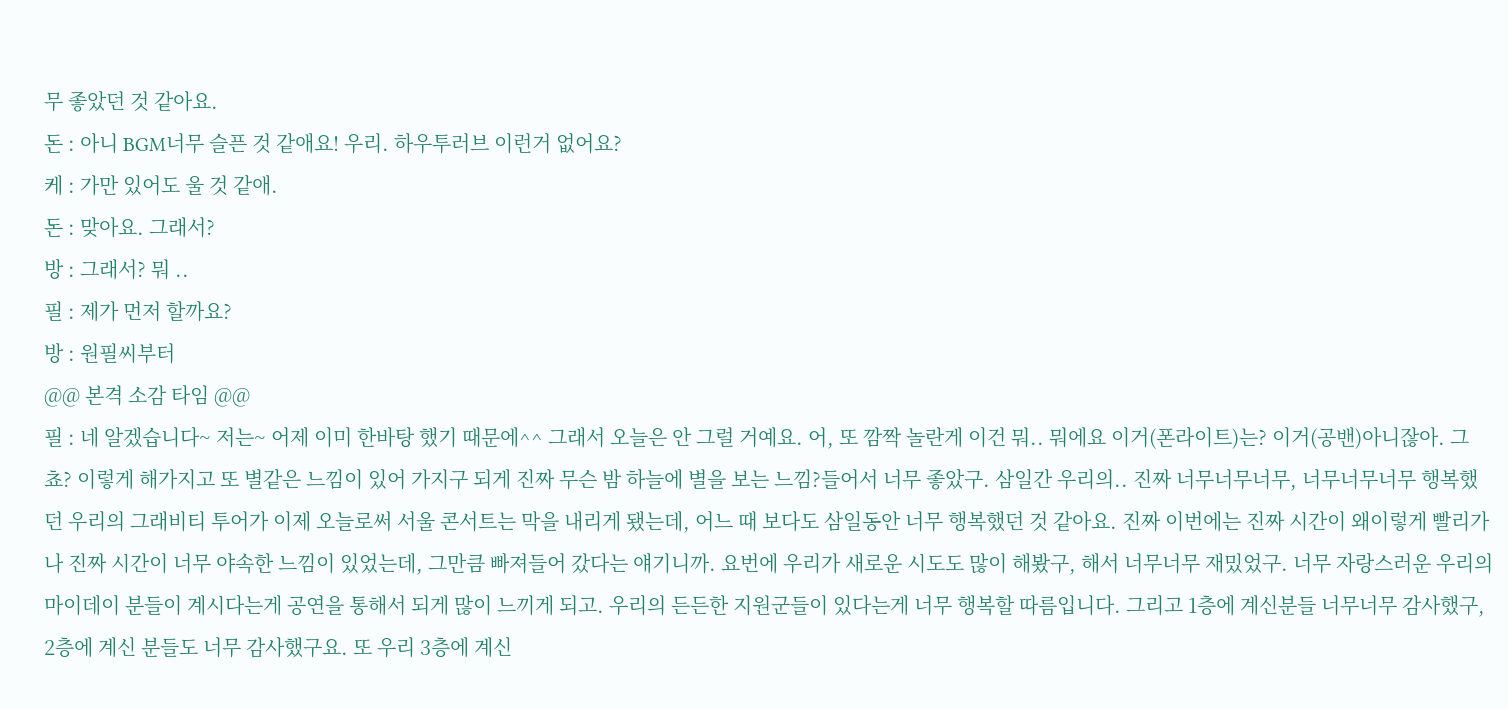무 좋았던 것 같아요.
돈 : 아니 BGM너무 슬픈 것 같애요! 우리. 하우투러브 이런거 없어요?
케 : 가만 있어도 울 것 같애.
돈 : 맞아요. 그래서?
방 : 그래서? 뭐 ..
필 : 제가 먼저 할까요?
방 : 원필씨부터
@@ 본격 소감 타임 @@
필 : 네 알겠습니다~ 저는~ 어제 이미 한바탕 했기 때문에^^ 그래서 오늘은 안 그럴 거예요. 어, 또 깜짝 놀란게 이건 뭐.. 뭐에요 이거(폰라이트)는? 이거(공밴)아니잖아. 그쵸? 이렇게 해가지고 또 별같은 느낌이 있어 가지구 되게 진짜 무슨 밤 하늘에 별을 보는 느낌?들어서 너무 좋았구. 삼일간 우리의.. 진짜 너무너무너무, 너무너무너무 행복했던 우리의 그래비티 투어가 이제 오늘로써 서울 콘서트는 막을 내리게 됐는데, 어느 때 보다도 삼일동안 너무 행복했던 것 같아요. 진짜 이번에는 진짜 시간이 왜이렇게 빨리가나 진짜 시간이 너무 야속한 느낌이 있었는데, 그만큼 빠져들어 갔다는 얘기니까. 요번에 우리가 새로운 시도도 많이 해봤구, 해서 너무너무 재밌었구. 너무 자랑스러운 우리의 마이데이 분들이 계시다는게 공연을 통해서 되게 많이 느끼게 되고. 우리의 든든한 지원군들이 있다는게 너무 행복할 따름입니다. 그리고 1층에 계신분들 너무너무 감사했구, 2층에 계신 분들도 너무 감사했구요. 또 우리 3층에 계신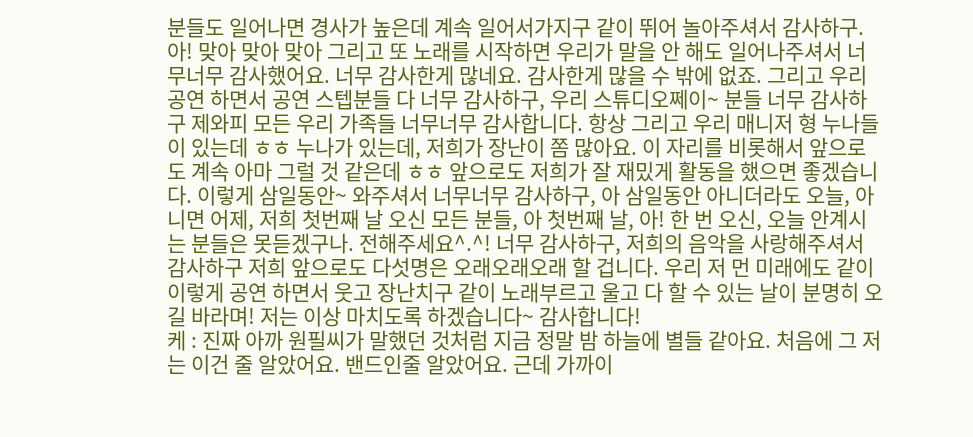분들도 일어나면 경사가 높은데 계속 일어서가지구 같이 뛰어 놀아주셔서 감사하구. 아! 맞아 맞아 맞아 그리고 또 노래를 시작하면 우리가 말을 안 해도 일어나주셔서 너무너무 감사했어요. 너무 감사한게 많네요. 감사한게 많을 수 밖에 없죠. 그리고 우리 공연 하면서 공연 스텝분들 다 너무 감사하구, 우리 스튜디오쩨이~ 분들 너무 감사하구 제와피 모든 우리 가족들 너무너무 감사합니다. 항상 그리고 우리 매니저 형 누나들이 있는데 ㅎㅎ 누나가 있는데, 저희가 장난이 쫌 많아요. 이 자리를 비롯해서 앞으로도 계속 아마 그럴 것 같은데 ㅎㅎ 앞으로도 저희가 잘 재밌게 활동을 했으면 좋겠습니다. 이렇게 삼일동안~ 와주셔서 너무너무 감사하구, 아 삼일동안 아니더라도 오늘, 아니면 어제, 저희 첫번째 날 오신 모든 분들, 아 첫번째 날, 아! 한 번 오신, 오늘 안계시는 분들은 못듣겠구나. 전해주세요^.^! 너무 감사하구, 저희의 음악을 사랑해주셔서 감사하구 저희 앞으로도 다섯명은 오래오래오래 할 겁니다. 우리 저 먼 미래에도 같이 이렇게 공연 하면서 웃고 장난치구 같이 노래부르고 울고 다 할 수 있는 날이 분명히 오길 바라며! 저는 이상 마치도록 하겠습니다~ 감사합니다!
케 : 진짜 아까 원필씨가 말했던 것처럼 지금 정말 밤 하늘에 별들 같아요. 처음에 그 저는 이건 줄 알았어요. 밴드인줄 알았어요. 근데 가까이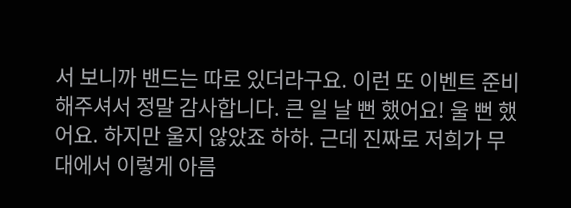서 보니까 밴드는 따로 있더라구요. 이런 또 이벤트 준비해주셔서 정말 감사합니다. 큰 일 날 뻔 했어요! 울 뻔 했어요. 하지만 울지 않았죠 하하. 근데 진짜로 저희가 무대에서 이렇게 아름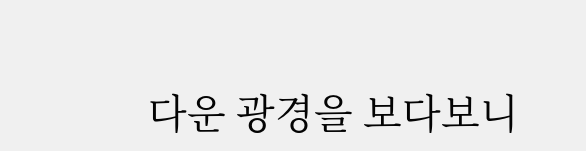다운 광경을 보다보니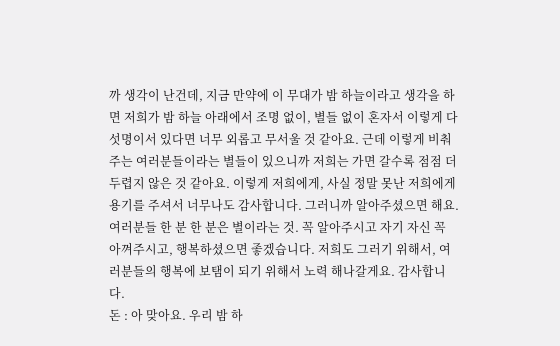까 생각이 난건데, 지금 만약에 이 무대가 밤 하늘이라고 생각을 하면 저희가 밤 하늘 아래에서 조명 없이, 별들 없이 혼자서 이렇게 다섯명이서 있다면 너무 외롭고 무서울 것 같아요. 근데 이렇게 비춰주는 여러분들이라는 별들이 있으니까 저희는 가면 갈수록 점점 더 두렵지 않은 것 같아요. 이렇게 저희에게, 사실 정말 못난 저희에게 용기를 주셔서 너무나도 감사합니다. 그러니까 알아주셨으면 해요. 여러분들 한 분 한 분은 별이라는 것. 꼭 알아주시고 자기 자신 꼭 아껴주시고, 행복하셨으면 좋겠습니다. 저희도 그러기 위해서, 여러분들의 행복에 보탬이 되기 위해서 노력 해나갈게요. 감사합니다.
돈 : 아 맞아요. 우리 밤 하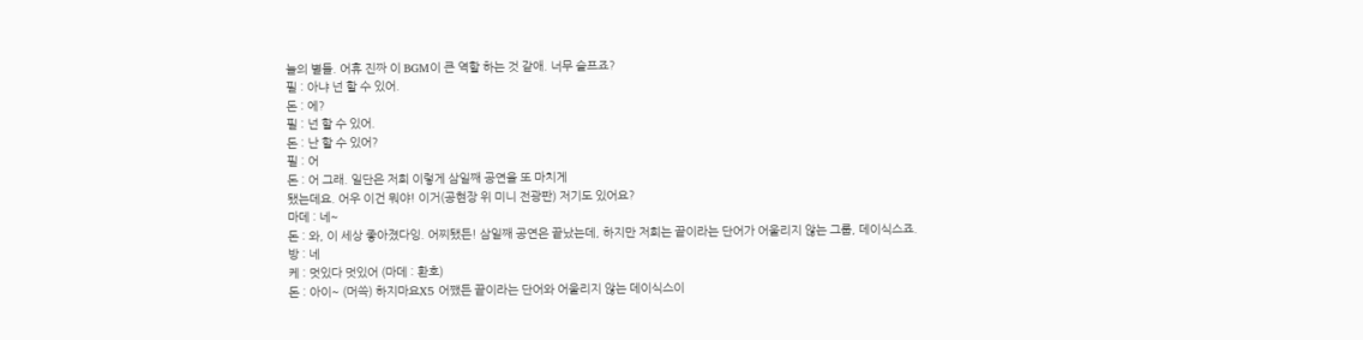늘의 별들. 어휴 진짜 이 BGM이 큰 역할 하는 것 같애. 너무 슬프죠?
필 : 아냐 넌 할 수 있어.
돈 : 에?
필 : 넌 할 수 있어.
돈 : 난 할 수 있어?
필 : 어
돈 : 어 그래. 일단은 저희 이렇게 삼일째 공연을 또 마치게
됐는데요. 어우 이건 뭐야! 이거(공현장 위 미니 전광판) 저기도 있어요?
마데 : 네~
돈 : 와, 이 세상 좋아졌다잉. 어찌됐든! 삼일째 공연은 끝났는데, 하지만 저희는 끝이라는 단어가 어울리지 않는 그룹, 데이식스죠.
방 : 네
케 : 멋있다 멋있어 (마데 : 환호)
돈 : 아이~ (머쓱) 하지마요X5 어쨌든 끝이라는 단어와 어울리지 않는 데이식스이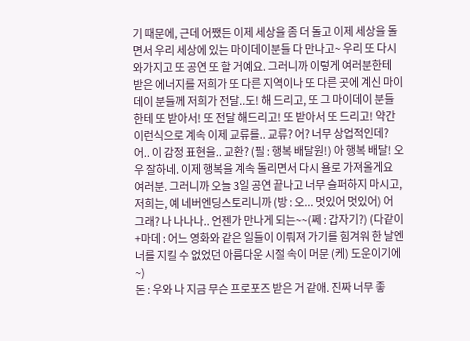기 때문에, 근데 어쨌든 이제 세상을 좀 더 돌고 이제 세상을 돌면서 우리 세상에 있는 마이데이분들 다 만나고~ 우리 또 다시 와가지고 또 공연 또 할 거예요. 그러니까 이렇게 여러분한테 받은 에너지를 저희가 또 다른 지역이나 또 다른 곳에 계신 마이데이 분들께 저희가 전달..도! 해 드리고, 또 그 마이데이 분들한테 또 받아서! 또 전달 해드리고! 또 받아서 또 드리고! 약간 이런식으로 계속 이제 교류를.. 교류? 어? 너무 상업적인데? 어.. 이 감정 표현을.. 교환? (필 : 행복 배달원!) 아 행복 배달! 오우 잘하네. 이제 행복을 계속 돌리면서 다시 욜로 가져올게요 여러분. 그러니까 오늘 3일 공연 끝나고 너무 슬퍼하지 마시고, 저희는, 예 네버엔딩스토리니까 (방 : 오... 멋있어 멋있어) 어 그래? 나 나나나.. 언젠가 만나게 되는~~(쩨 : 갑자기?) (다같이+마데 : 어느 영화와 같은 일들이 이뤄져 가기를 힘겨워 한 날엔 너를 지킬 수 없었던 아름다운 시절 속이 머문 (케) 도운이기에~)
돈 : 우와 나 지금 무슨 프로포즈 받은 거 같애. 진짜 너무 좋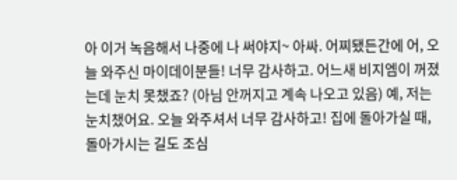아 이거 녹음해서 나중에 나 써야지~ 아싸. 어찌됐든간에 어, 오늘 와주신 마이데이분들! 너무 감사하고. 어느새 비지엠이 꺼졌는데 눈치 못챘죠? (아님 안꺼지고 계속 나오고 있음) 예, 저는 눈치챘어요. 오늘 와주셔서 너무 감사하고! 집에 돌아가실 때, 돌아가시는 길도 조심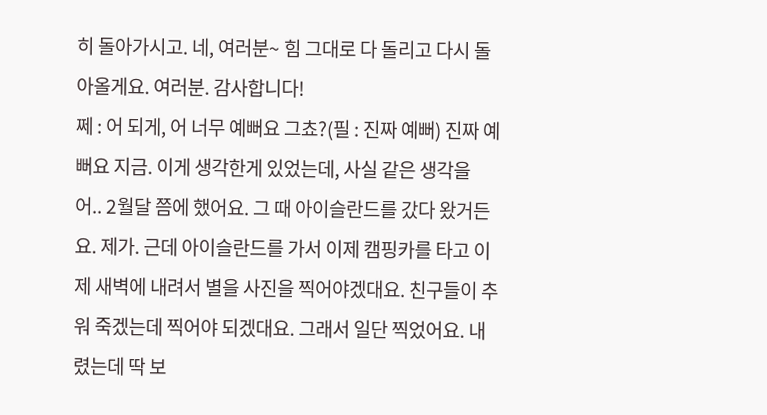히 돌아가시고. 네, 여러분~ 힘 그대로 다 돌리고 다시 돌아올게요. 여러분. 감사합니다!
쩨 : 어 되게, 어 너무 예뻐요 그쵸?(필 : 진짜 예뻐) 진짜 예뻐요 지금. 이게 생각한게 있었는데, 사실 같은 생각을 어.. 2월달 쯤에 했어요. 그 때 아이슬란드를 갔다 왔거든요. 제가. 근데 아이슬란드를 가서 이제 캠핑카를 타고 이제 새벽에 내려서 별을 사진을 찍어야겠대요. 친구들이 추워 죽겠는데 찍어야 되겠대요. 그래서 일단 찍었어요. 내렸는데 딱 보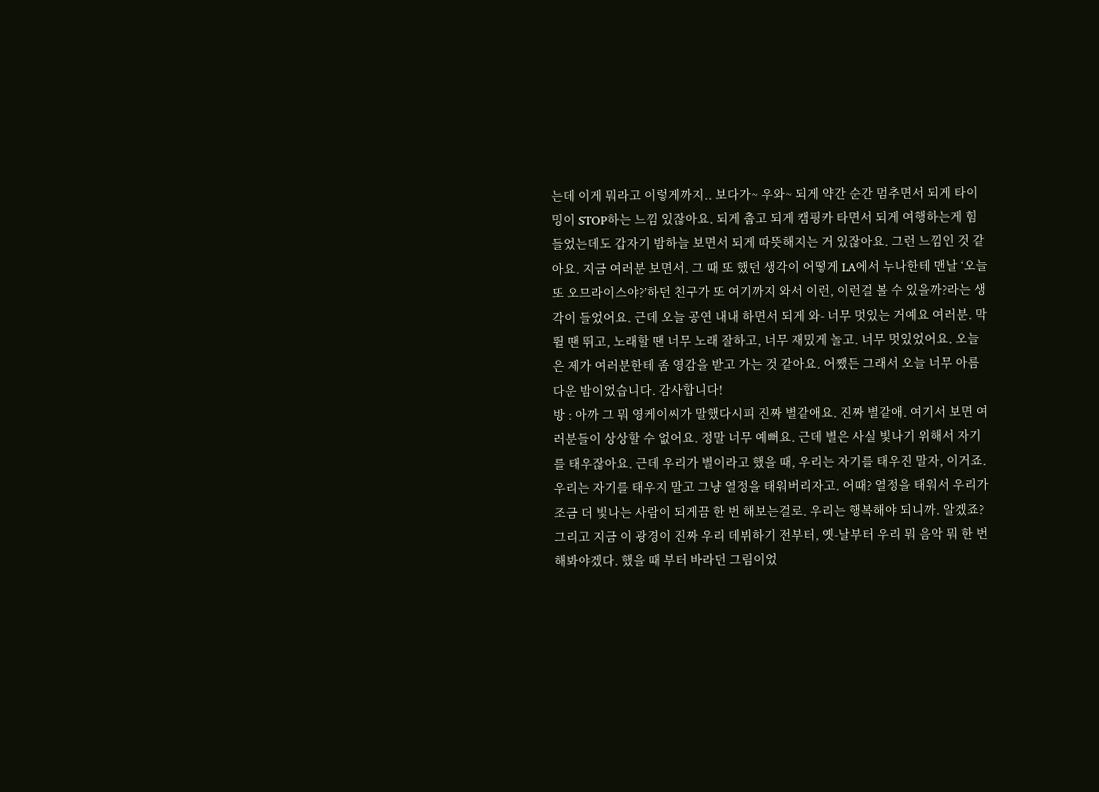는데 이게 뭐라고 이렇게까지.. 보다가~ 우와~ 되게 약간 순간 멈추면서 되게 타이밍이 STOP하는 느낌 있잖아요. 되게 춥고 되게 캠핑카 타면서 되게 여행하는게 힘들었는데도 갑자기 밤하늘 보면서 되게 따뜻해지는 거 있잖아요. 그런 느낌인 것 같아요. 지금 여러분 보면서. 그 때 또 했던 생각이 어떻게 LA에서 누나한테 맨날 ‘오늘 또 오므라이스야?’하던 친구가 또 여기까지 와서 이런, 이런걸 볼 수 있을까?라는 생각이 들었어요. 근데 오늘 공연 내내 하면서 되게 와- 너무 멋있는 거예요 여러분. 막 뛸 땐 뛰고, 노래할 땐 너무 노래 잘하고, 너무 재밌게 놀고. 너무 멋있었어요. 오늘은 제가 여러분한테 좀 영감을 받고 가는 것 같아요. 어쨌든 그래서 오늘 너무 아름다운 밤이었습니다. 감사합니다!
방 : 아까 그 뭐 영케이씨가 말했다시피 진짜 별같애요. 진짜 별같애. 여기서 보면 여러분들이 상상할 수 없어요. 정말 너무 예뻐요. 근데 별은 사실 빛나기 위해서 자기를 태우잖아요. 근데 우리가 별이라고 했을 때, 우리는 자기를 태우진 말자, 이거죠. 우리는 자기를 태우지 말고 그냥 열정을 태워버리자고. 어때? 열정을 태워서 우리가 조금 더 빛나는 사람이 되게끔 한 번 해보는걸로. 우리는 행복해야 되니까. 알겠죠? 그리고 지금 이 광경이 진짜 우리 데뷔하기 전부터, 옛-날부터 우리 뭐 음악 뭐 한 번 해봐야겠다. 했을 때 부터 바라던 그림이었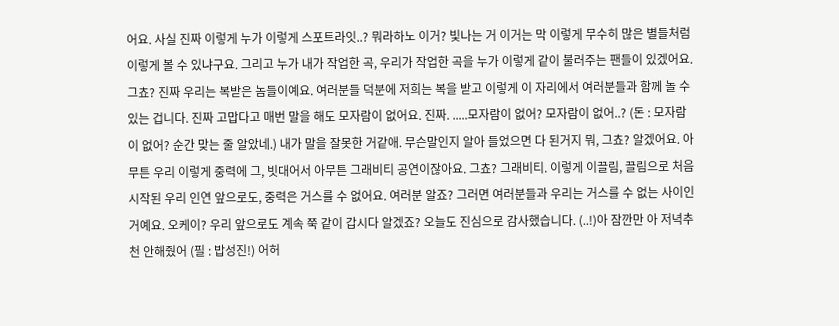어요. 사실 진짜 이렇게 누가 이렇게 스포트라잇..? 뭐라하노 이거? 빛나는 거 이거는 막 이렇게 무수히 많은 별들처럼 이렇게 볼 수 있냐구요. 그리고 누가 내가 작업한 곡, 우리가 작업한 곡을 누가 이렇게 같이 불러주는 팬들이 있겠어요. 그쵸? 진짜 우리는 복받은 놈들이예요. 여러분들 덕분에 저희는 복을 받고 이렇게 이 자리에서 여러분들과 함께 놀 수 있는 겁니다. 진짜 고맙다고 매번 말을 해도 모자람이 없어요. 진짜. .....모자람이 없어? 모자람이 없어..? (돈 : 모자람이 없어? 순간 맞는 줄 알았네.) 내가 말을 잘못한 거같애. 무슨말인지 알아 들었으면 다 된거지 뭐, 그쵸? 알겠어요. 아무튼 우리 이렇게 중력에 그, 빗대어서 아무튼 그래비티 공연이잖아요. 그쵸? 그래비티. 이렇게 이끌림, 끌림으로 처음 시작된 우리 인연 앞으로도, 중력은 거스를 수 없어요. 여러분 알죠? 그러면 여러분들과 우리는 거스를 수 없는 사이인 거예요. 오케이? 우리 앞으로도 계속 쭉 같이 갑시다 알겠죠? 오늘도 진심으로 감사했습니다. (..!)아 잠깐만 아 저녁추천 안해줬어 (필 : 밥성진!) 어허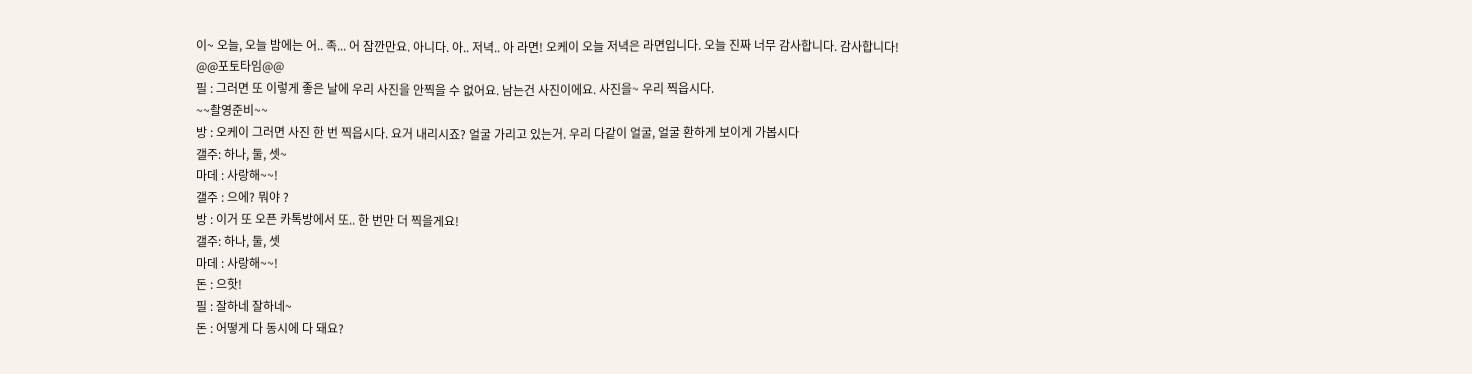이~ 오늘, 오늘 밤에는 어.. 족... 어 잠깐만요. 아니다. 아.. 저녁.. 아 라면! 오케이 오늘 저녁은 라면입니다. 오늘 진짜 너무 감사합니다. 감사합니다!
@@포토타임@@
필 : 그러면 또 이렇게 좋은 날에 우리 사진을 안찍을 수 없어요. 남는건 사진이에요. 사진을~ 우리 찍읍시다.
~~촬영준비~~
방 : 오케이 그러면 사진 한 번 찍읍시다. 요거 내리시죠? 얼굴 가리고 있는거. 우리 다같이 얼굴, 얼굴 환하게 보이게 가봅시다
갤주: 하나, 둘, 셋~
마데 : 사랑해~~!
갤주 : 으에? 뭐야 ?
방 : 이거 또 오픈 카톡방에서 또.. 한 번만 더 찍을게요!
갤주: 하나, 둘, 셋
마데 : 사랑해~~!
돈 : 으핫!
필 : 잘하네 잘하네~
돈 : 어떻게 다 동시에 다 돼요?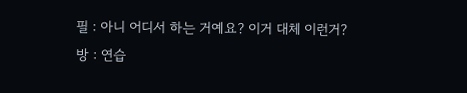필 : 아니 어디서 하는 거예요? 이거 대체 이런거?
방 : 연습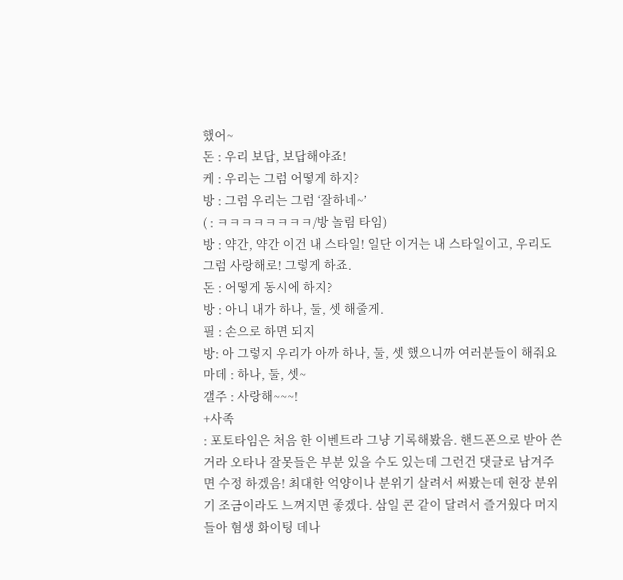했어~
돈 : 우리 보답, 보답해야죠!
케 : 우리는 그럼 어떻게 하지?
방 : 그럼 우리는 그럼 ‘잘하네~’
( : ㅋㅋㅋㅋㅋㅋㅋㅋ/방 놀림 타임)
방 : 약간, 약간 이건 내 스타일! 일단 이거는 내 스타일이고, 우리도 그럼 사랑해로! 그렇게 하죠.
돈 : 어떻게 동시에 하지?
방 : 아니 내가 하나, 둘, 셋 해줄게.
필 : 손으로 하면 되지
방: 아 그렇지 우리가 아까 하나, 둘, 셋 했으니까 여러분들이 해줘요
마데 : 하나, 둘, 셋~
갤주 : 사랑해~~~!
+사족
: 포토타임은 처음 한 이벤트라 그냥 기록해봤음. 핸드폰으로 받아 쓴거라 오타나 잘못들은 부분 있을 수도 있는데 그런건 댓글로 남겨주면 수정 하겠음! 최대한 억양이나 분위기 살려서 써봤는데 현장 분위기 조금이라도 느껴지면 좋겠다. 삼일 콘 같이 달려서 즐거웠다 머지들아 혐생 화이팅 데나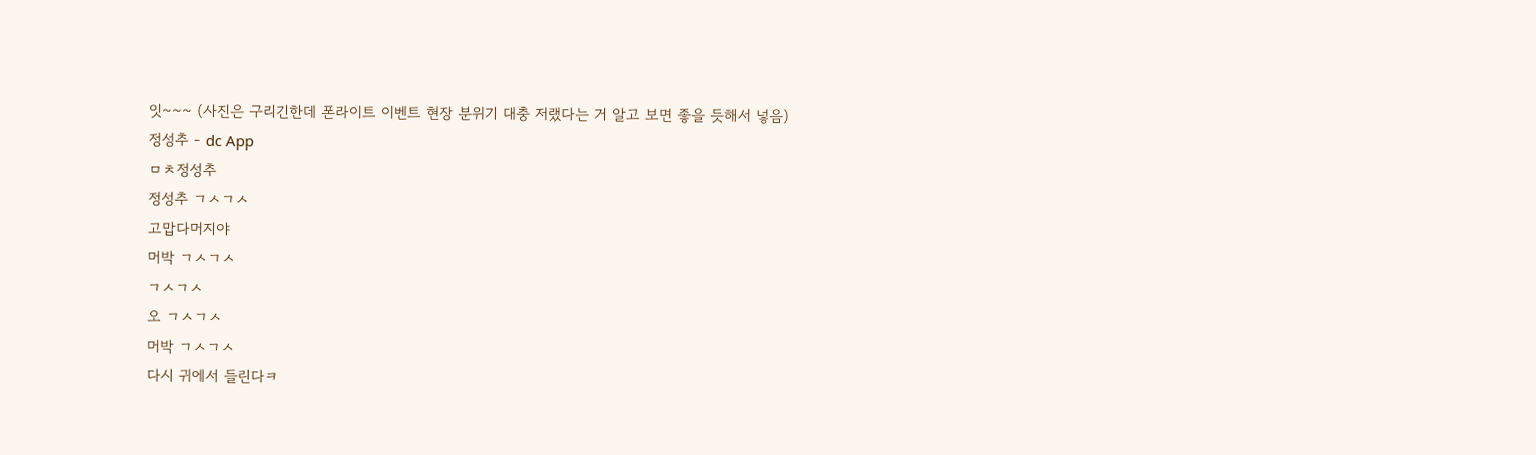잇~~~ (사진은 구리긴한데 폰라이트 이벤트 현장 분위기 대충 저랬다는 거 알고 보면 좋을 듯해서 넣음)
정성추 - dc App
ㅁㅊ정성추
정성추 ㄱㅅㄱㅅ
고맙다머지야
머박 ㄱㅅㄱㅅ
ㄱㅅㄱㅅ
오 ㄱㅅㄱㅅ
머박 ㄱㅅㄱㅅ
다시 귀에서 들린다ㅋ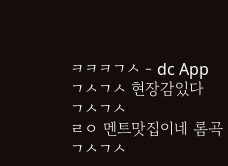ㅋㅋㅋㄱㅅ - dc App
ㄱㅅㄱㅅ 현장감있다
ㄱㅅㄱㅅ
ㄹㅇ 멘트맛집이네 롬곡
ㄱㅅㄱㅅ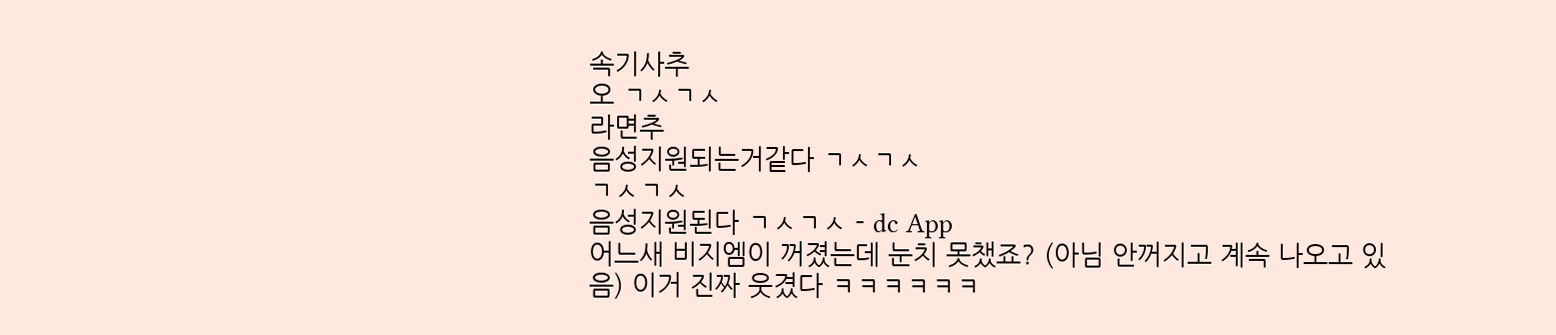속기사추
오 ㄱㅅㄱㅅ
라면추
음성지원되는거같다 ㄱㅅㄱㅅ
ㄱㅅㄱㅅ
음성지원된다 ㄱㅅㄱㅅ - dc App
어느새 비지엠이 꺼졌는데 눈치 못챘죠? (아님 안꺼지고 계속 나오고 있음) 이거 진짜 웃겼다 ㅋㅋㅋㅋㅋㅋ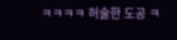ㅋㅋㅋㅋ 허술한 도공 ㅋ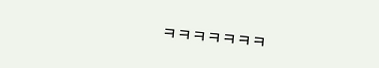ㅋㅋㅋㅋㅋㅋㅋ